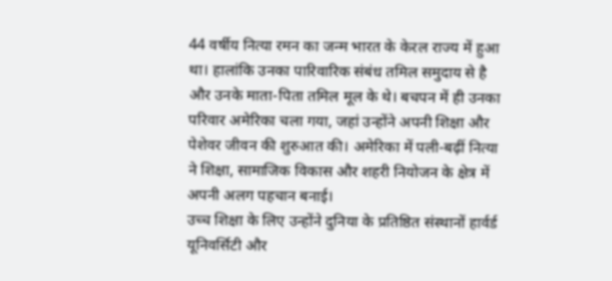44 वर्षीय नित्या रमन का जन्म भारत के केरल राज्य में हुआ था। हालांकि उनका पारिवारिक संबंध तमिल समुदाय से है और उनके माता-पिता तमिल मूल के थे। बचपन में ही उनका परिवार अमेरिका चला गया, जहां उन्होंने अपनी शिक्षा और पेशेवर जीवन की शुरुआत की। अमेरिका में पली-बढ़ीं नित्या ने शिक्षा, सामाजिक विकास और शहरी नियोजन के क्षेत्र में अपनी अलग पहचान बनाई।
उच्च शिक्षा के लिए उन्होंने दुनिया के प्रतिष्ठित संस्थानों हार्वर्ड यूनिवर्सिटी और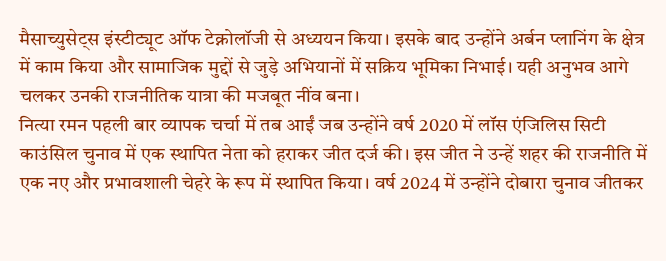मैसाच्युसेट्स इंस्टीट्यूट ऑफ टेक्नोलॉजी से अध्ययन किया। इसके बाद उन्होंने अर्बन प्लानिंग के क्षेत्र में काम किया और सामाजिक मुद्दों से जुड़े अभियानों में सक्रिय भूमिका निभाई। यही अनुभव आगे चलकर उनकी राजनीतिक यात्रा की मजबूत नींव बना।
नित्या रमन पहली बार व्यापक चर्चा में तब आईं जब उन्होंने वर्ष 2020 में लॉस एंजिलिस सिटी काउंसिल चुनाव में एक स्थापित नेता को हराकर जीत दर्ज की। इस जीत ने उन्हें शहर की राजनीति में एक नए और प्रभावशाली चेहरे के रूप में स्थापित किया। वर्ष 2024 में उन्होंने दोबारा चुनाव जीतकर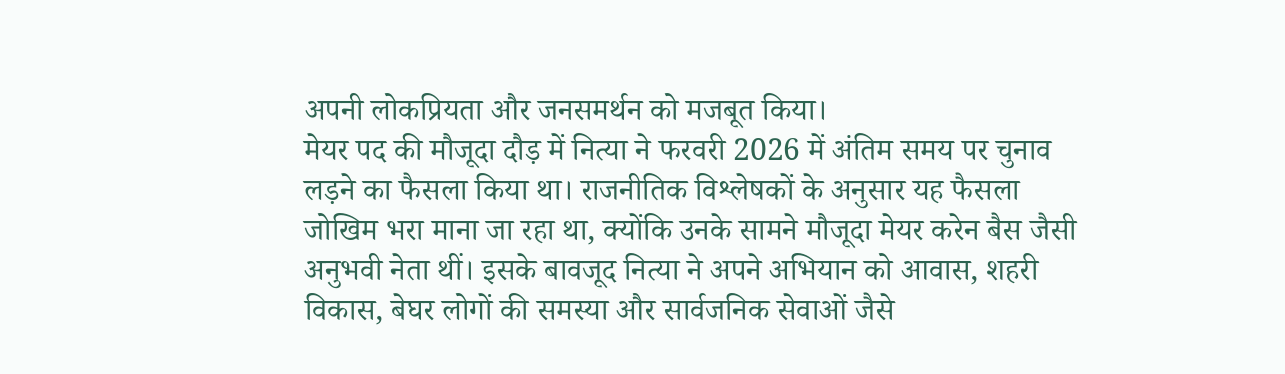अपनी लोकप्रियता और जनसमर्थन को मजबूत किया।
मेयर पद की मौजूदा दौड़ में नित्या ने फरवरी 2026 में अंतिम समय पर चुनाव लड़ने का फैसला किया था। राजनीतिक विश्लेषकों के अनुसार यह फैसला जोखिम भरा माना जा रहा था, क्योंकि उनके सामने मौजूदा मेयर करेन बैस जैसी अनुभवी नेता थीं। इसके बावजूद नित्या ने अपने अभियान को आवास, शहरी विकास, बेघर लोगों की समस्या और सार्वजनिक सेवाओं जैसे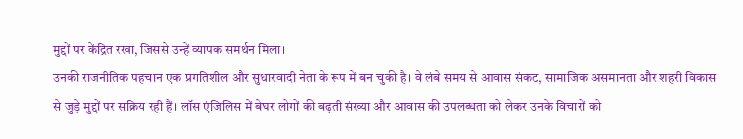मुद्दों पर केंद्रित रखा, जिससे उन्हें व्यापक समर्थन मिला।
उनकी राजनीतिक पहचान एक प्रगतिशील और सुधारवादी नेता के रूप में बन चुकी है। वे लंबे समय से आवास संकट, सामाजिक असमानता और शहरी विकास से जुड़े मुद्दों पर सक्रिय रही हैं। लॉस एंजिलिस में बेघर लोगों की बढ़ती संख्या और आवास की उपलब्धता को लेकर उनके विचारों को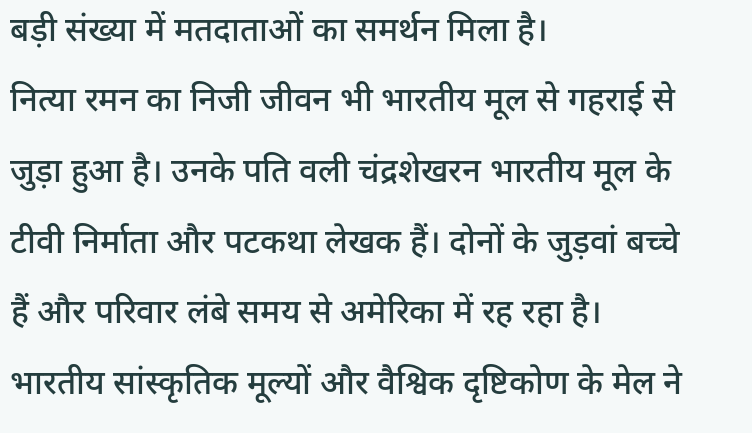बड़ी संख्या में मतदाताओं का समर्थन मिला है।
नित्या रमन का निजी जीवन भी भारतीय मूल से गहराई से जुड़ा हुआ है। उनके पति वली चंद्रशेखरन भारतीय मूल के टीवी निर्माता और पटकथा लेखक हैं। दोनों के जुड़वां बच्चे हैं और परिवार लंबे समय से अमेरिका में रह रहा है। भारतीय सांस्कृतिक मूल्यों और वैश्विक दृष्टिकोण के मेल ने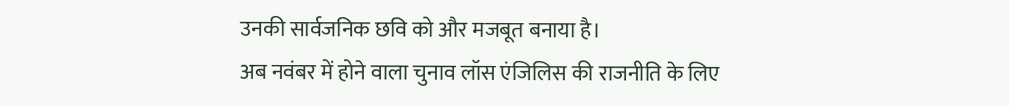उनकी सार्वजनिक छवि को और मजबूत बनाया है।
अब नवंबर में होने वाला चुनाव लॉस एंजिलिस की राजनीति के लिए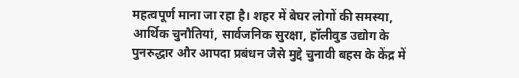महत्वपूर्ण माना जा रहा है। शहर में बेघर लोगों की समस्या, आर्थिक चुनौतियां, सार्वजनिक सुरक्षा, हॉलीवुड उद्योग के पुनरुद्धार और आपदा प्रबंधन जैसे मुद्दे चुनावी बहस के केंद्र में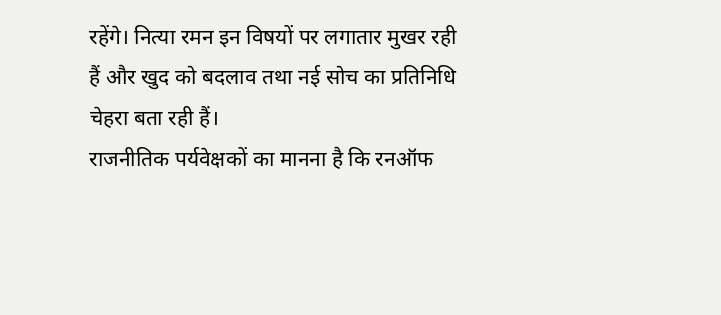रहेंगे। नित्या रमन इन विषयों पर लगातार मुखर रही हैं और खुद को बदलाव तथा नई सोच का प्रतिनिधि चेहरा बता रही हैं।
राजनीतिक पर्यवेक्षकों का मानना है कि रनऑफ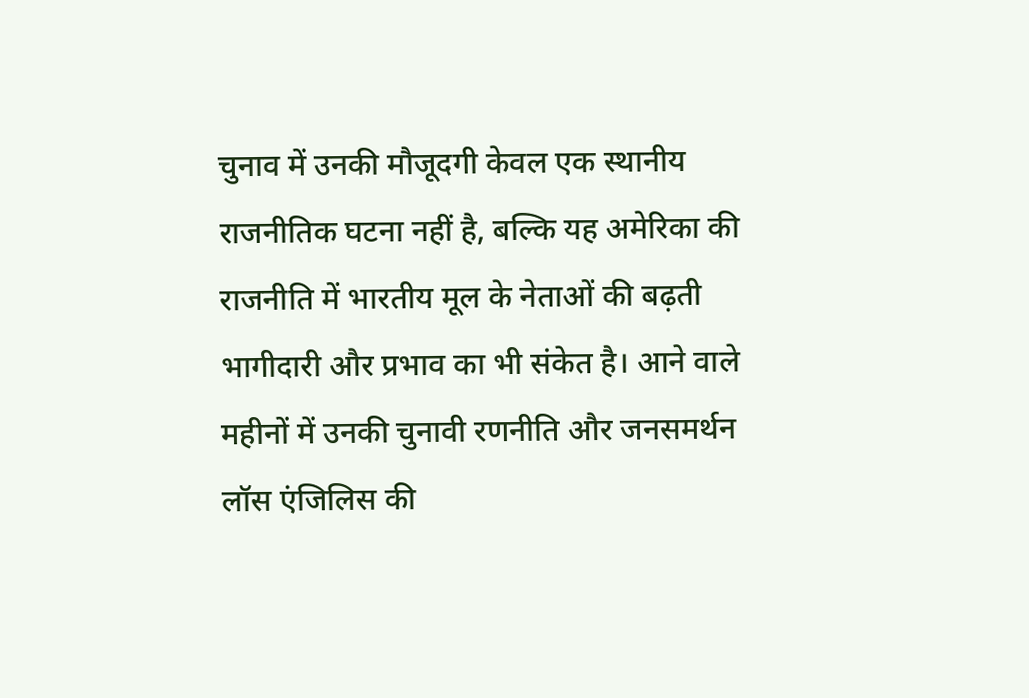चुनाव में उनकी मौजूदगी केवल एक स्थानीय राजनीतिक घटना नहीं है, बल्कि यह अमेरिका की राजनीति में भारतीय मूल के नेताओं की बढ़ती भागीदारी और प्रभाव का भी संकेत है। आने वाले महीनों में उनकी चुनावी रणनीति और जनसमर्थन लॉस एंजिलिस की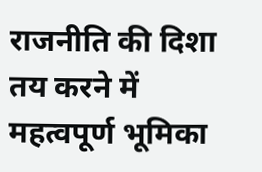राजनीति की दिशा तय करने में महत्वपूर्ण भूमिका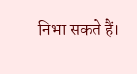निभा सकते हैं।